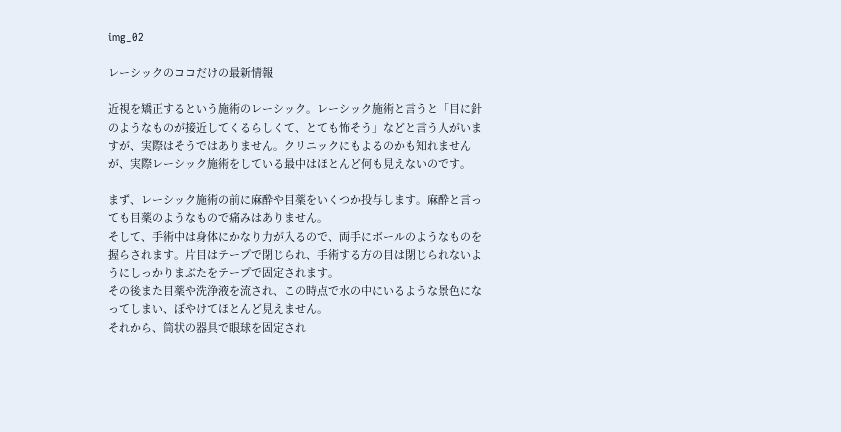img_02

レーシックのココだけの最新情報

近視を矯正するという施術のレーシック。レーシック施術と言うと「目に針のようなものが接近してくるらしくて、とても怖そう」などと言う人がいますが、実際はそうではありません。クリニックにもよるのかも知れませんが、実際レーシック施術をしている最中はほとんど何も見えないのです。

まず、レーシック施術の前に麻酔や目薬をいくつか投与します。麻酔と言っても目薬のようなもので痛みはありません。
そして、手術中は身体にかなり力が入るので、両手にボールのようなものを握らされます。片目はテープで閉じられ、手術する方の目は閉じられないようにしっかりまぶたをテープで固定されます。
その後また目薬や洗浄液を流され、この時点で水の中にいるような景色になってしまい、ぼやけてほとんど見えません。
それから、筒状の器具で眼球を固定され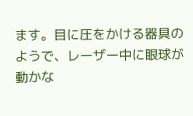ます。目に圧をかける器具のようで、レーザー中に眼球が動かな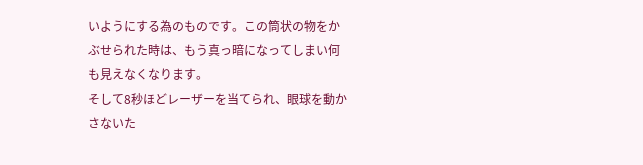いようにする為のものです。この筒状の物をかぶせられた時は、もう真っ暗になってしまい何も見えなくなります。
そして8秒ほどレーザーを当てられ、眼球を動かさないた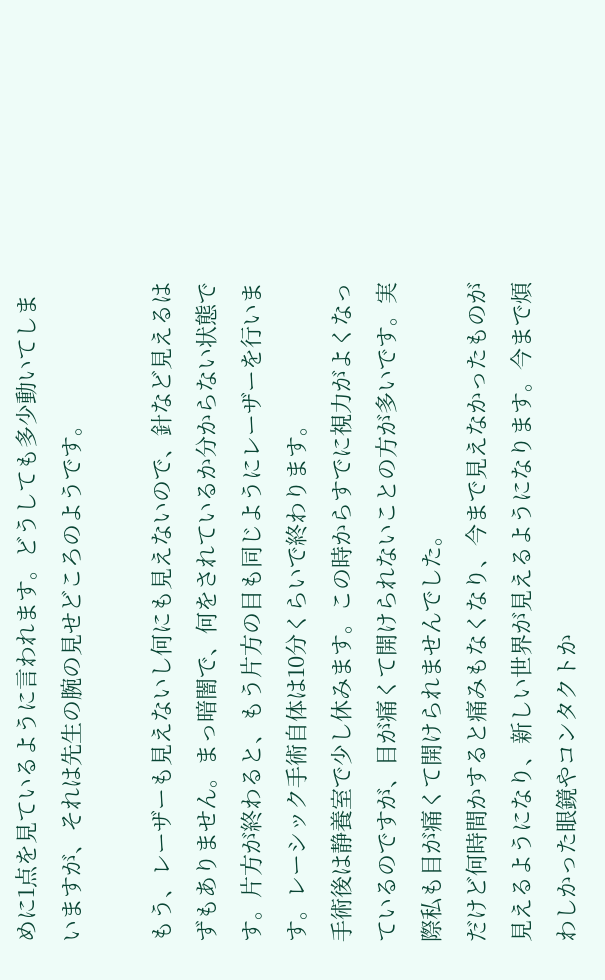めに1点を見ているように言われます。どうしても多少動いてしまいますが、それは先生の腕の見せどころのようです。

もう、レーザーも見えないし何にも見えないので、針など見えるはずもありません。まっ暗闇で、何をされているか分からない状態です。片方が終わると、もう片方の目も同じようにレーザーを行います。レーシック手術自体は10分くらいで終わります。
手術後は静養室で少し休みます。この時からすでに視力がよくなっているのですが、目が痛くて開けられないことの方が多いです。実際私も目が痛くて開けられませんでした。
だけど何時間かすると痛みもなくなり、今まで見えなかったものが見えるようになり、新しい世界が見えるようになります。今まで煩わしかった眼鏡やコンタクトか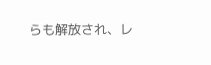らも解放され、レ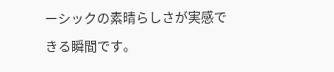ーシックの素晴らしさが実感できる瞬間です。